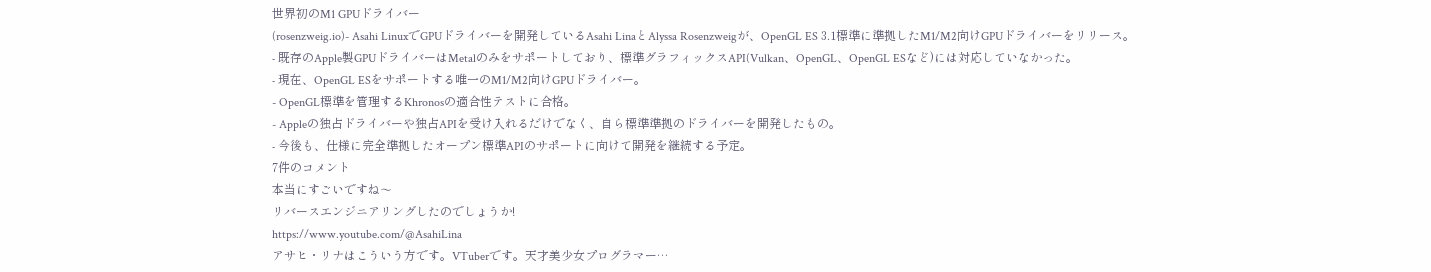世界初のM1 GPUドライバー
(rosenzweig.io)- Asahi LinuxでGPUドライバーを開発しているAsahi LinaとAlyssa Rosenzweigが、OpenGL ES 3.1標準に準拠したM1/M2向けGPUドライバーをリリース。
- 既存のApple製GPUドライバーはMetalのみをサポートしており、標準グラフィックスAPI(Vulkan、OpenGL、OpenGL ESなど)には対応していなかった。
- 現在、OpenGL ESをサポートする唯一のM1/M2向けGPUドライバー。
- OpenGL標準を管理するKhronosの適合性テストに合格。
- Appleの独占ドライバーや独占APIを受け入れるだけでなく、自ら標準準拠のドライバーを開発したもの。
- 今後も、仕様に完全準拠したオープン標準APIのサポートに向けて開発を継続する予定。
7件のコメント
本当にすごいですね〜
リバースエンジニアリングしたのでしょうか!
https://www.youtube.com/@AsahiLina
アサヒ・リナはこういう方です。VTuberです。天才美少女プログラマー…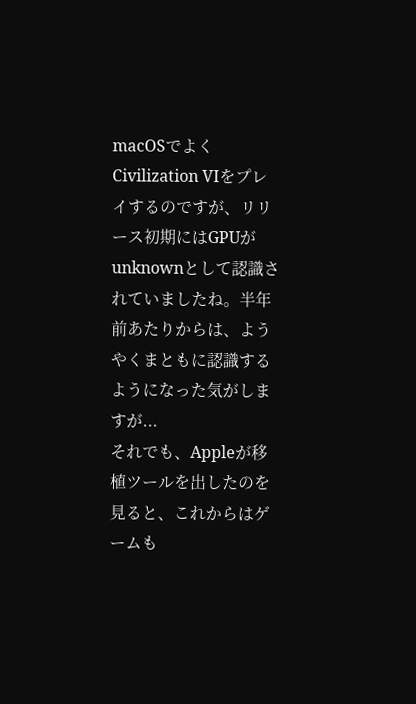macOSでよくCivilization VIをプレイするのですが、リリース初期にはGPUがunknownとして認識されていましたね。半年前あたりからは、ようやくまともに認識するようになった気がしますが...
それでも、Appleが移植ツールを出したのを見ると、これからはゲームも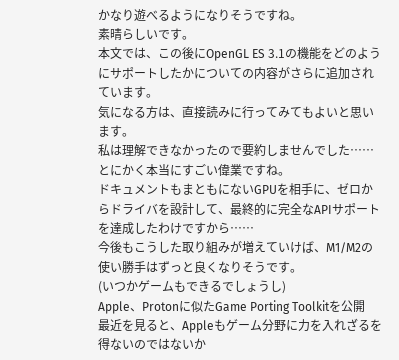かなり遊べるようになりそうですね。
素晴らしいです。
本文では、この後にOpenGL ES 3.1の機能をどのようにサポートしたかについての内容がさらに追加されています。
気になる方は、直接読みに行ってみてもよいと思います。
私は理解できなかったので要約しませんでした……
とにかく本当にすごい偉業ですね。
ドキュメントもまともにないGPUを相手に、ゼロからドライバを設計して、最終的に完全なAPIサポートを達成したわけですから……
今後もこうした取り組みが増えていけば、M1/M2の使い勝手はずっと良くなりそうです。
(いつかゲームもできるでしょうし)
Apple、Protonに似たGame Porting Toolkitを公開
最近を見ると、Appleもゲーム分野に力を入れざるを得ないのではないか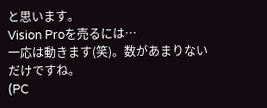と思います。
Vision Proを売るには…
一応は動きます(笑)。数があまりないだけですね。
(PC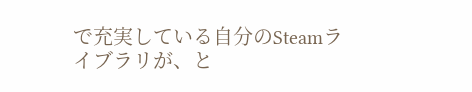で充実している自分のSteamライブラリが、と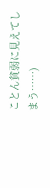ことん貧弱に見えてしまう……)